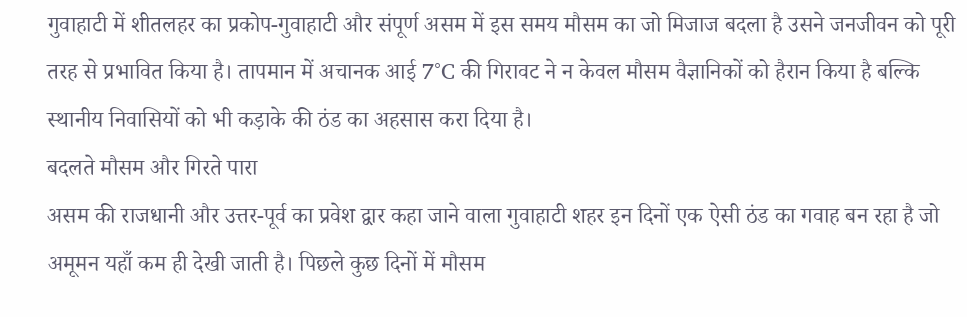गुवाहाटी में शीतलहर का प्रकोप-गुवाहाटी और संपूर्ण असम में इस समय मौसम का जो मिजाज बदला है उसने जनजीवन को पूरी तरह से प्रभावित किया है। तापमान में अचानक आई 7°C की गिरावट ने न केवल मौसम वैज्ञानिकों को हैरान किया है बल्कि स्थानीय निवासियों को भी कड़ाके की ठंड का अहसास करा दिया है।
बदलते मौसम और गिरते पारा
असम की राजधानी और उत्तर-पूर्व का प्रवेश द्वार कहा जाने वाला गुवाहाटी शहर इन दिनों एक ऐसी ठंड का गवाह बन रहा है जो अमूमन यहाँ कम ही देखी जाती है। पिछले कुछ दिनों में मौसम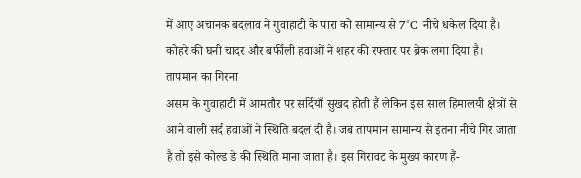में आए अचानक बदलाव ने गुवाहाटी के पारा को सामान्य से 7°C नीचे धकेल दिया है। कोहरे की घनी चादर और बर्फीली हवाओं ने शहर की रफ्तार पर ब्रेक लगा दिया है।
तापमान का गिरना
असम के गुवाहाटी में आमतौर पर सर्दियाँ सुखद होती हैं लेकिन इस साल हिमालयी क्षेत्रों से आने वाली सर्द हवाओं ने स्थिति बदल दी है। जब तापमान सामान्य से इतना नीचे गिर जाता है तो इसे कोल्ड डे की स्थिति माना जाता है। इस गिरावट के मुख्य कारण हैं-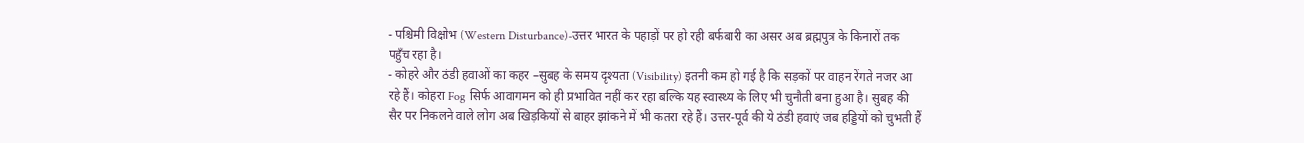- पश्चिमी विक्षोभ (Western Disturbance)-उत्तर भारत के पहाड़ों पर हो रही बर्फबारी का असर अब ब्रह्मपुत्र के किनारों तक पहुँच रहा है।
- कोहरे और ठंडी हवाओं का कहर –सुबह के समय दृश्यता (Visibility) इतनी कम हो गई है कि सड़कों पर वाहन रेंगते नजर आ रहे हैं। कोहरा Fog सिर्फ आवागमन को ही प्रभावित नहीं कर रहा बल्कि यह स्वास्थ्य के लिए भी चुनौती बना हुआ है। सुबह की सैर पर निकलने वाले लोग अब खिड़कियों से बाहर झांकने में भी कतरा रहे हैं। उत्तर-पूर्व की ये ठंडी हवाएं जब हड्डियों को चुभती हैं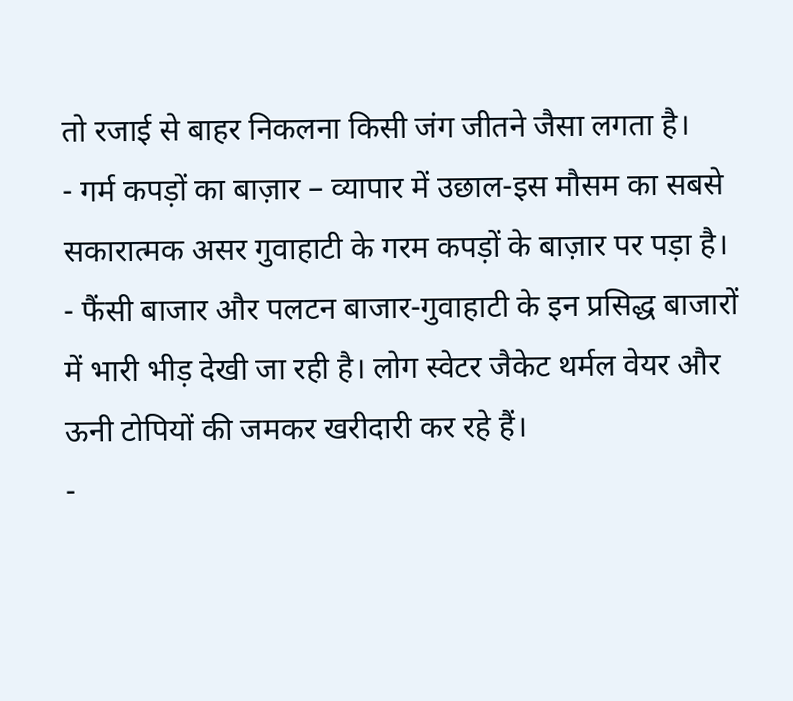तो रजाई से बाहर निकलना किसी जंग जीतने जैसा लगता है।
- गर्म कपड़ों का बाज़ार – व्यापार में उछाल-इस मौसम का सबसे सकारात्मक असर गुवाहाटी के गरम कपड़ों के बाज़ार पर पड़ा है।
- फैंसी बाजार और पलटन बाजार-गुवाहाटी के इन प्रसिद्ध बाजारों में भारी भीड़ देखी जा रही है। लोग स्वेटर जैकेट थर्मल वेयर और ऊनी टोपियों की जमकर खरीदारी कर रहे हैं।
-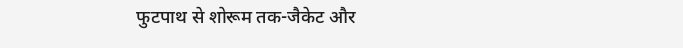फुटपाथ से शोरूम तक-जैकेट और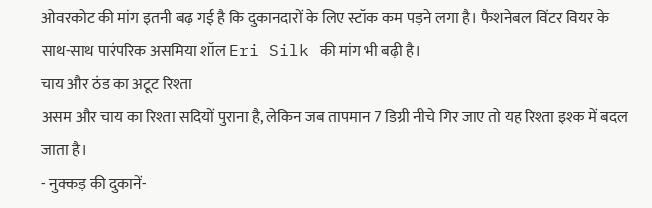ओवरकोट की मांग इतनी बढ़ गई है कि दुकानदारों के लिए स्टॉक कम पड़ने लगा है। फैशनेबल विंटर वियर के साथ-साथ पारंपरिक असमिया शॉल Eri Silk की मांग भी बढ़ी है।
चाय और ठंड का अटूट रिश्ता
असम और चाय का रिश्ता सदियों पुराना है, लेकिन जब तापमान 7 डिग्री नीचे गिर जाए तो यह रिश्ता इश्क में बदल जाता है।
- नुक्कड़ की दुकानें-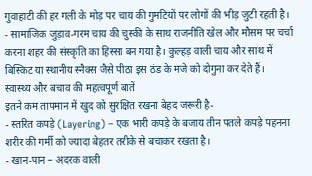गुवाहाटी की हर गली के मोड़ पर चाय की गुमटियों पर लोगों की भीड़ जुटी रहती है।
- सामाजिक जुड़ाव-गरम चाय की चुस्की के साथ राजनीति खेल और मौसम पर चर्चा करना शहर की संस्कृति का हिस्सा बन गया है। कुल्हड़ वाली चाय और साथ में बिस्किट या स्थानीय स्नैक्स जैसे पीठा इस ठंड के मजे को दोगुना कर देते हैं।
स्वास्थ्य और बचाव की महत्वपूर्ण बातें
इतने कम तापमान में खुद को सुरक्षित रखना बेहद जरूरी है-
- स्तरित कपड़े (Layering) – एक भारी कपड़े के बजाय तीन पतले कपड़े पहनना शरीर की गर्मी को ज्यादा बेहतर तरीके से बचाकर रखता है।
- खान-पान – अदरक वाली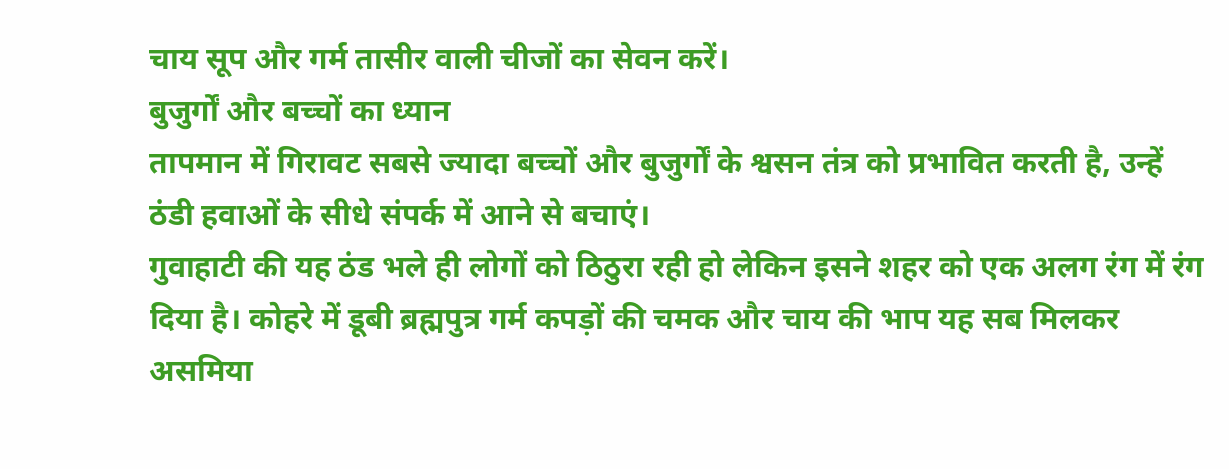चाय सूप और गर्म तासीर वाली चीजों का सेवन करें।
बुजुर्गों और बच्चों का ध्यान
तापमान में गिरावट सबसे ज्यादा बच्चों और बुजुर्गों के श्वसन तंत्र को प्रभावित करती है, उन्हें ठंडी हवाओं के सीधे संपर्क में आने से बचाएं।
गुवाहाटी की यह ठंड भले ही लोगों को ठिठुरा रही हो लेकिन इसने शहर को एक अलग रंग में रंग दिया है। कोहरे में डूबी ब्रह्मपुत्र गर्म कपड़ों की चमक और चाय की भाप यह सब मिलकर असमिया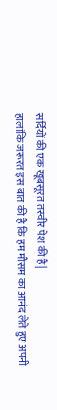सर्दियों की एक खूबसूरत तस्वीर पेश की है|
हालांकि जरूरत इस बात की है कि हम मौसम का आनंद लेते हुए अपनी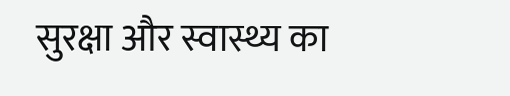सुरक्षा और स्वास्थ्य का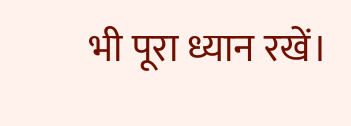भी पूरा ध्यान रखें।